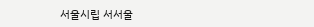서울시립 서서울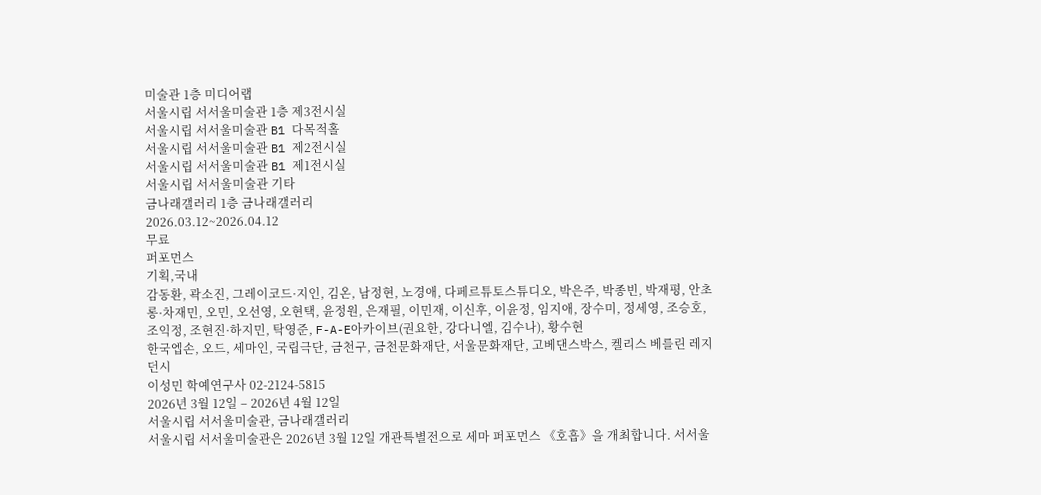미술관 1층 미디어랩
서울시립 서서울미술관 1층 제3전시실
서울시립 서서울미술관 B1 다목적홀
서울시립 서서울미술관 B1 제2전시실
서울시립 서서울미술관 B1 제1전시실
서울시립 서서울미술관 기타
금나래갤러리 1층 금나래갤러리
2026.03.12~2026.04.12
무료
퍼포먼스
기획,국내
감동환, 곽소진, 그레이코드·지인, 김온, 남정현, 노경애, 다페르튜토스튜디오, 박은주, 박종빈, 박재평, 안초롱·차재민, 오민, 오선영, 오현택, 윤정원, 은재필, 이민재, 이신후, 이윤정, 임지애, 장수미, 정세영, 조승호, 조익정, 조현진·하지민, 탁영준, F-A-E아카이브(권요한, 강다니엘, 김수나), 황수현
한국엡손, 오드, 세마인, 국립극단, 금천구, 금천문화재단, 서울문화재단, 고베댄스박스, 켈리스 베를린 레지던시
이성민 학예연구사 02-2124-5815
2026년 3월 12일 – 2026년 4월 12일
서울시립 서서울미술관, 금나래갤러리
서울시립 서서울미술관은 2026년 3월 12일 개관특별전으로 세마 퍼포먼스 《호흡》을 개최합니다. 서서울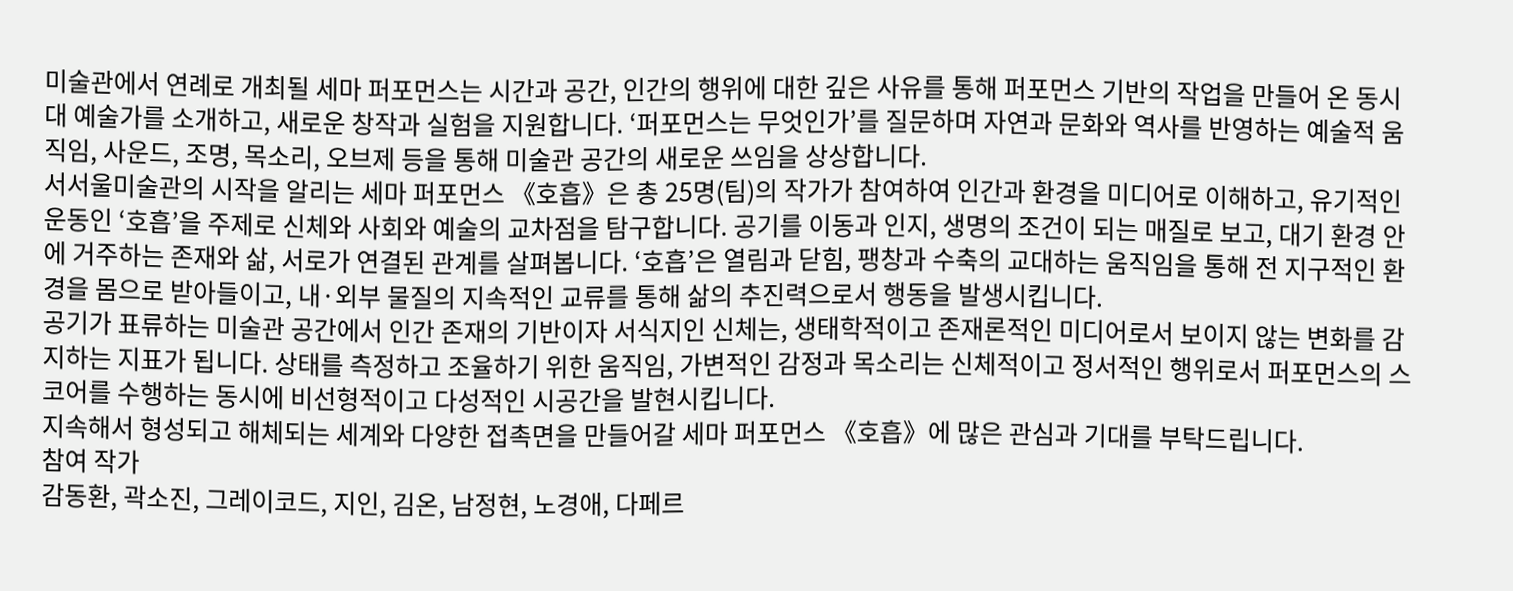미술관에서 연례로 개최될 세마 퍼포먼스는 시간과 공간, 인간의 행위에 대한 깊은 사유를 통해 퍼포먼스 기반의 작업을 만들어 온 동시대 예술가를 소개하고, 새로운 창작과 실험을 지원합니다. ‘퍼포먼스는 무엇인가’를 질문하며 자연과 문화와 역사를 반영하는 예술적 움직임, 사운드, 조명, 목소리, 오브제 등을 통해 미술관 공간의 새로운 쓰임을 상상합니다.
서서울미술관의 시작을 알리는 세마 퍼포먼스 《호흡》은 총 25명(팀)의 작가가 참여하여 인간과 환경을 미디어로 이해하고, 유기적인 운동인 ‘호흡’을 주제로 신체와 사회와 예술의 교차점을 탐구합니다. 공기를 이동과 인지, 생명의 조건이 되는 매질로 보고, 대기 환경 안에 거주하는 존재와 삶, 서로가 연결된 관계를 살펴봅니다. ‘호흡’은 열림과 닫힘, 팽창과 수축의 교대하는 움직임을 통해 전 지구적인 환경을 몸으로 받아들이고, 내·외부 물질의 지속적인 교류를 통해 삶의 추진력으로서 행동을 발생시킵니다.
공기가 표류하는 미술관 공간에서 인간 존재의 기반이자 서식지인 신체는, 생태학적이고 존재론적인 미디어로서 보이지 않는 변화를 감지하는 지표가 됩니다. 상태를 측정하고 조율하기 위한 움직임, 가변적인 감정과 목소리는 신체적이고 정서적인 행위로서 퍼포먼스의 스코어를 수행하는 동시에 비선형적이고 다성적인 시공간을 발현시킵니다.
지속해서 형성되고 해체되는 세계와 다양한 접촉면을 만들어갈 세마 퍼포먼스 《호흡》에 많은 관심과 기대를 부탁드립니다.
참여 작가
감동환, 곽소진, 그레이코드, 지인, 김온, 남정현, 노경애, 다페르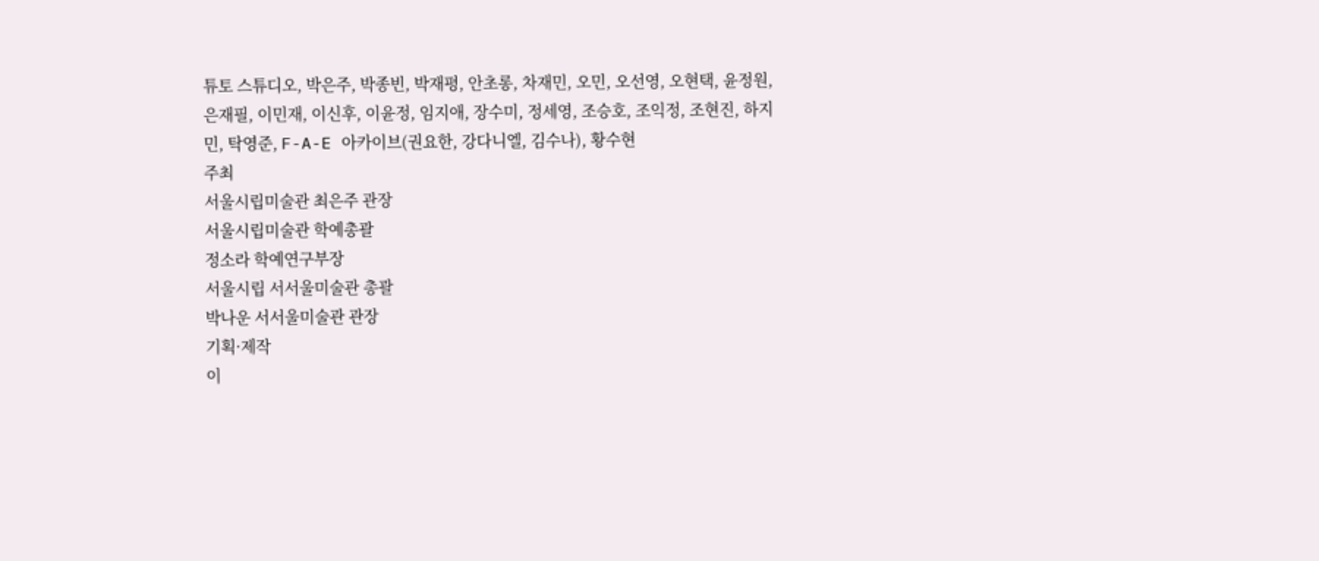튜토 스튜디오, 박은주, 박종빈, 박재평, 안초롱, 차재민, 오민, 오선영, 오현택, 윤정원, 은재필, 이민재, 이신후, 이윤정, 임지애, 장수미, 정세영, 조승호, 조익정, 조현진, 하지민, 탁영준, F-A-E 아카이브(권요한, 강다니엘, 김수나), 황수현
주최
서울시립미술관 최은주 관장
서울시립미술관 학예총괄
정소라 학예연구부장
서울시립 서서울미술관 총괄
박나운 서서울미술관 관장
기획·제작
이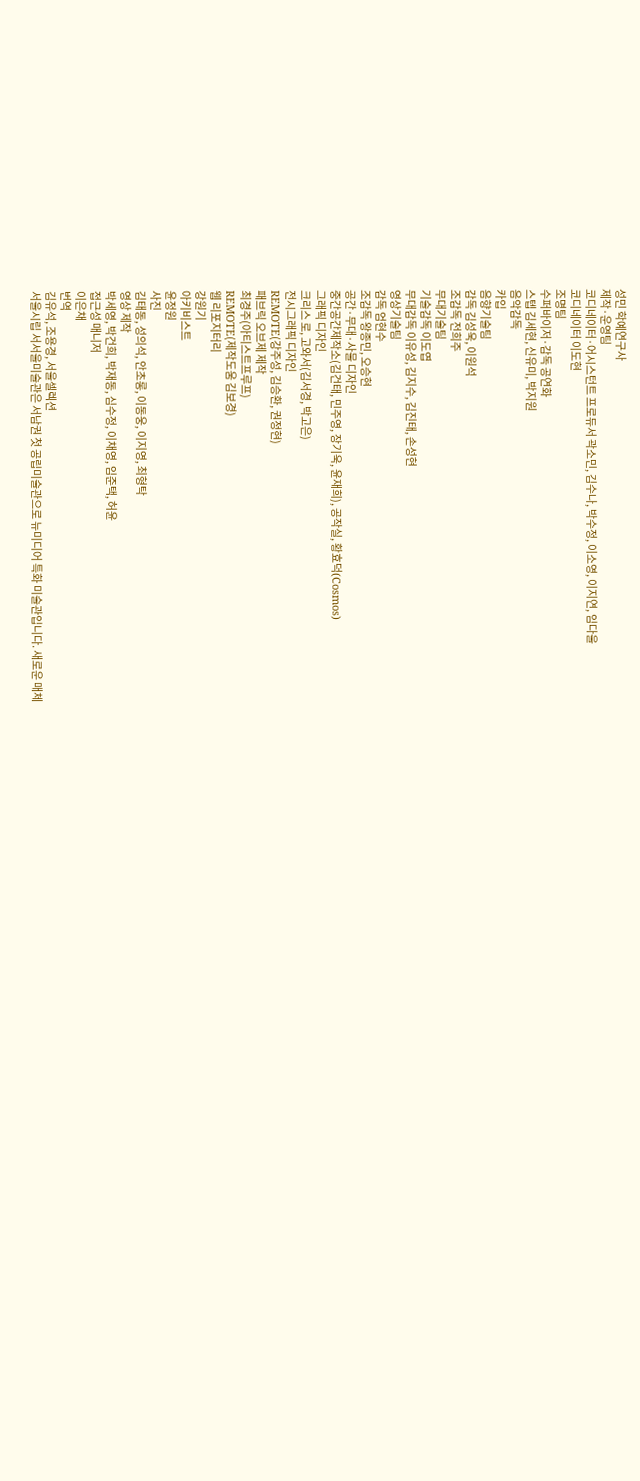성민 학예연구사
제작·운영팀
코디네이터·어시스턴트 프로듀서 곽소민, 김수나, 박수정, 이소영, 이지연, 임다울
코디네이터 이도현
조명팀
수퍼바이저·감독 공연화
스텝 김세현, 신유미, 박지원
음악감독
카입
음향기술팀
감독 김성욱, 이원석
조감독 전희주
무대기술팀
기술감독 이도엽
무대감독 이유성, 김지수, 김진태, 손성현
영상기술팀
감독 엄현수
조감독 왕종민, 오승현
공간·무대·사물 디자인
중간공간제작소(김건태, 민주영, 장기욱, 윤재희), 공작실, 황효덕(Cosmos)
그래픽 디자인
크리스 로, 고와서(김서경, 박고은)
전시그래픽 디자인
REMOTE(강주성, 김승환, 권정현)
패브릭 오브제 제작
최경주(아티스트프루프)
REMOTE(제작도움 김보경)
웹 리포지터리
강원기
아키비스트
윤정원
사진
김태동, 성의석, 안초롱, 이동웅, 이지영, 최형탁
영상 제작
박세영, 박건희, 박재동, 심수정, 이채영, 임준택, 허윤
접근성 매니저
이은채
번역
김유석, 조용경, 서울셀렉션
서울시립 서서울미술관은 서남권 첫 공립미술관으로 뉴미디어 특화 미술관입니다. 새로운 매체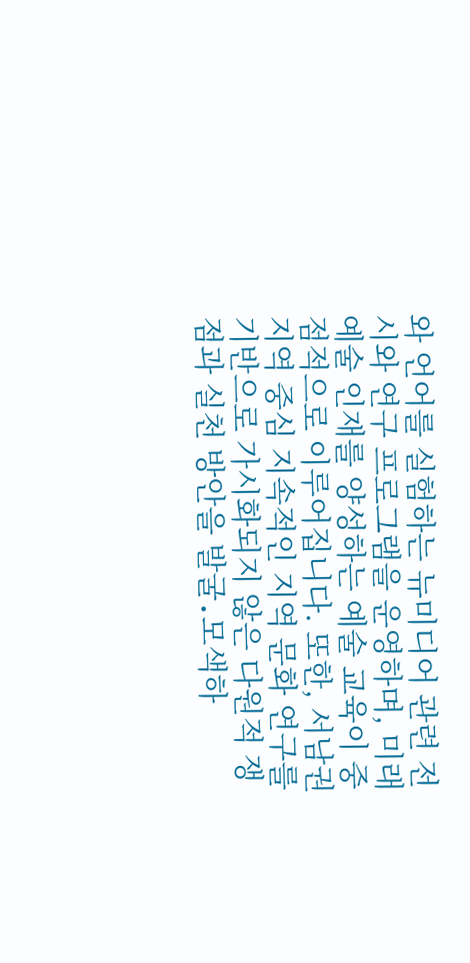와 언어를 실험하는 뉴미디어 관련 전시와 연구 프로그램을 운영하며, 미래 예술 인재를 양성하는 예술 교육이 중점적으로 이루어집니다. 또한, 서남권 지역 중심 지속적인 지역 문화 연구를 기반으로 가시화되지 않은 다원적 쟁점과 실천 방안을 발굴․모색하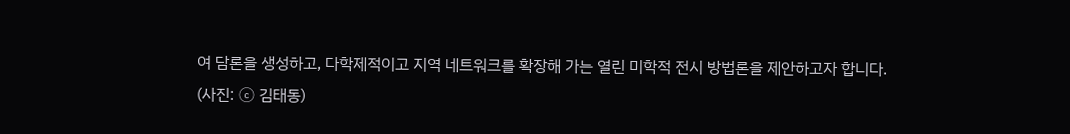여 담론을 생성하고, 다학제적이고 지역 네트워크를 확장해 가는 열린 미학적 전시 방법론을 제안하고자 합니다.
(사진: ⓒ 김태동)